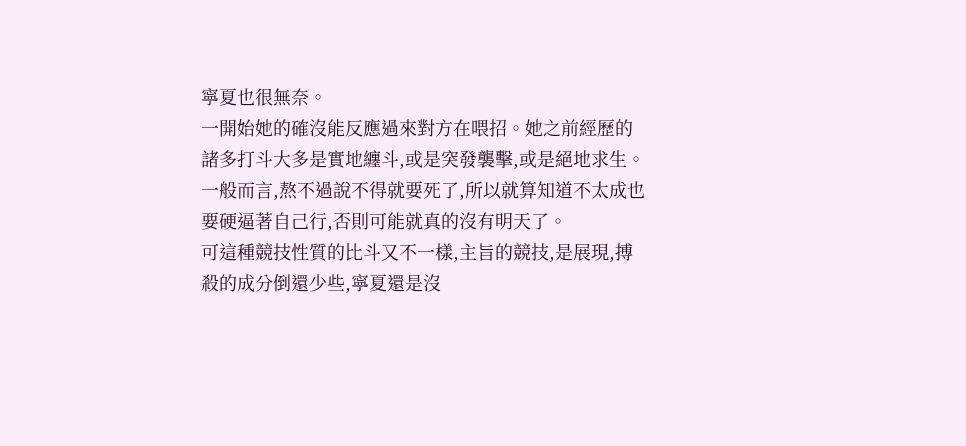寧夏也很無奈。
一開始她的確沒能反應過來對方在喂招。她之前經歷的諸多打斗大多是實地纏斗,或是突發襲擊,或是絕地求生。一般而言,熬不過說不得就要死了,所以就算知道不太成也要硬逼著自己行,否則可能就真的沒有明天了。
可這種競技性質的比斗又不一樣,主旨的競技,是展現,搏殺的成分倒還少些,寧夏還是沒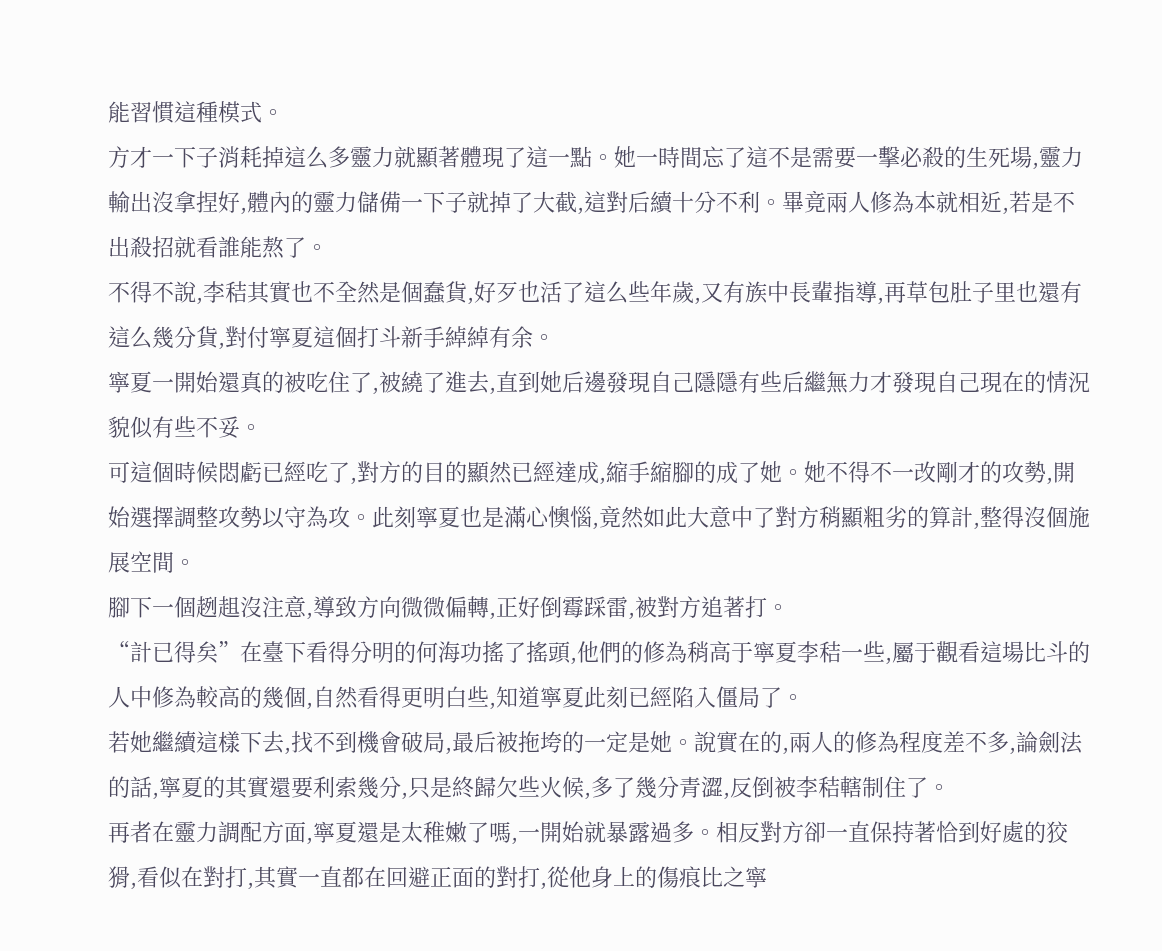能習慣這種模式。
方才一下子消耗掉這么多靈力就顯著體現了這一點。她一時間忘了這不是需要一擊必殺的生死場,靈力輸出沒拿捏好,體內的靈力儲備一下子就掉了大截,這對后續十分不利。畢竟兩人修為本就相近,若是不出殺招就看誰能熬了。
不得不說,李秸其實也不全然是個蠢貨,好歹也活了這么些年歲,又有族中長輩指導,再草包肚子里也還有這么幾分貨,對付寧夏這個打斗新手綽綽有余。
寧夏一開始還真的被吃住了,被繞了進去,直到她后邊發現自己隱隱有些后繼無力才發現自己現在的情況貌似有些不妥。
可這個時候悶虧已經吃了,對方的目的顯然已經達成,縮手縮腳的成了她。她不得不一改剛才的攻勢,開始選擇調整攻勢以守為攻。此刻寧夏也是滿心懊惱,竟然如此大意中了對方稍顯粗劣的算計,整得沒個施展空間。
腳下一個趔趄沒注意,導致方向微微偏轉,正好倒霉踩雷,被對方追著打。
“計已得矣”在臺下看得分明的何海功搖了搖頭,他們的修為稍高于寧夏李秸一些,屬于觀看這場比斗的人中修為較高的幾個,自然看得更明白些,知道寧夏此刻已經陷入僵局了。
若她繼續這樣下去,找不到機會破局,最后被拖垮的一定是她。說實在的,兩人的修為程度差不多,論劍法的話,寧夏的其實還要利索幾分,只是終歸欠些火候,多了幾分青澀,反倒被李秸轄制住了。
再者在靈力調配方面,寧夏還是太稚嫩了嗎,一開始就暴露過多。相反對方卻一直保持著恰到好處的狡猾,看似在對打,其實一直都在回避正面的對打,從他身上的傷痕比之寧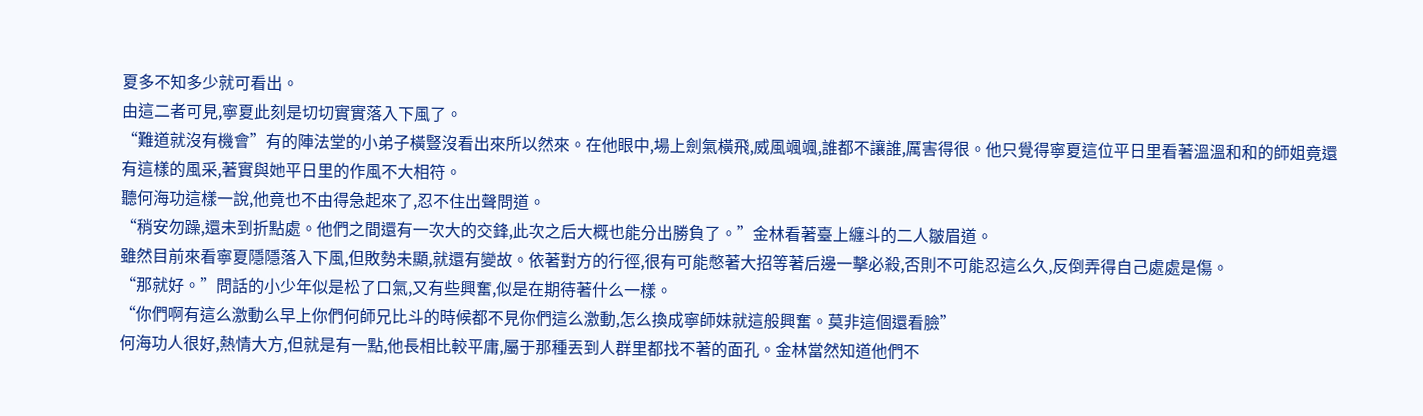夏多不知多少就可看出。
由這二者可見,寧夏此刻是切切實實落入下風了。
“難道就沒有機會”有的陣法堂的小弟子橫豎沒看出來所以然來。在他眼中,場上劍氣橫飛,威風颯颯,誰都不讓誰,厲害得很。他只覺得寧夏這位平日里看著溫溫和和的師姐竟還有這樣的風采,著實與她平日里的作風不大相符。
聽何海功這樣一說,他竟也不由得急起來了,忍不住出聲問道。
“稍安勿躁,還未到折點處。他們之間還有一次大的交鋒,此次之后大概也能分出勝負了。”金林看著臺上纏斗的二人皺眉道。
雖然目前來看寧夏隱隱落入下風,但敗勢未顯,就還有變故。依著對方的行徑,很有可能憋著大招等著后邊一擊必殺,否則不可能忍這么久,反倒弄得自己處處是傷。
“那就好。”問話的小少年似是松了口氣,又有些興奮,似是在期待著什么一樣。
“你們啊有這么激動么早上你們何師兄比斗的時候都不見你們這么激動,怎么換成寧師妹就這般興奮。莫非這個還看臉”
何海功人很好,熱情大方,但就是有一點,他長相比較平庸,屬于那種丟到人群里都找不著的面孔。金林當然知道他們不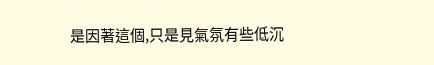是因著這個,只是見氣氛有些低沉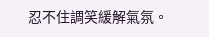忍不住調笑緩解氣氛。